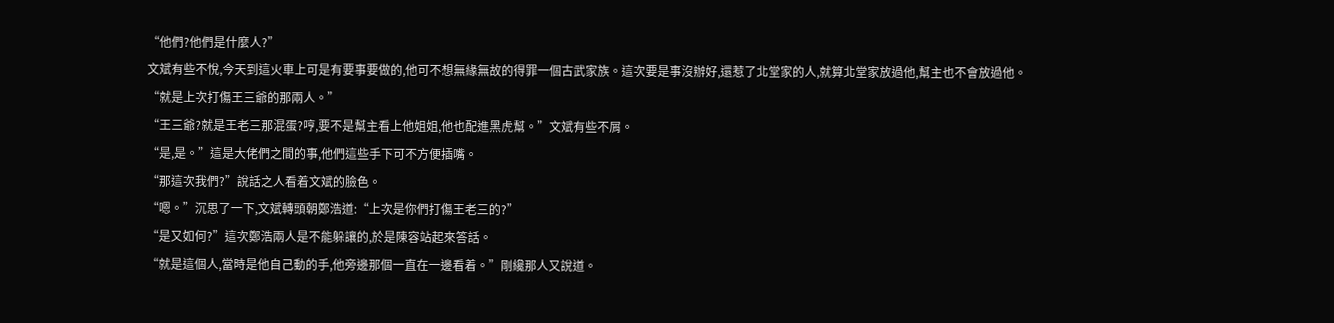“他們?他們是什麼人?”
文斌有些不悅,今天到這火車上可是有要事要做的,他可不想無緣無故的得罪一個古武家族。這次要是事沒辦好,還惹了北堂家的人,就算北堂家放過他,幫主也不會放過他。
“就是上次打傷王三爺的那兩人。”
“王三爺?就是王老三那混蛋?哼,要不是幫主看上他姐姐,他也配進黑虎幫。”文斌有些不屑。
“是,是。”這是大佬們之間的事,他們這些手下可不方便插嘴。
“那這次我們?”說話之人看着文斌的臉色。
“嗯。”沉思了一下,文斌轉頭朝鄭浩道:“上次是你們打傷王老三的?”
“是又如何?”這次鄭浩兩人是不能躲讓的,於是陳容站起來答話。
“就是這個人,當時是他自己動的手,他旁邊那個一直在一邊看着。”剛纔那人又說道。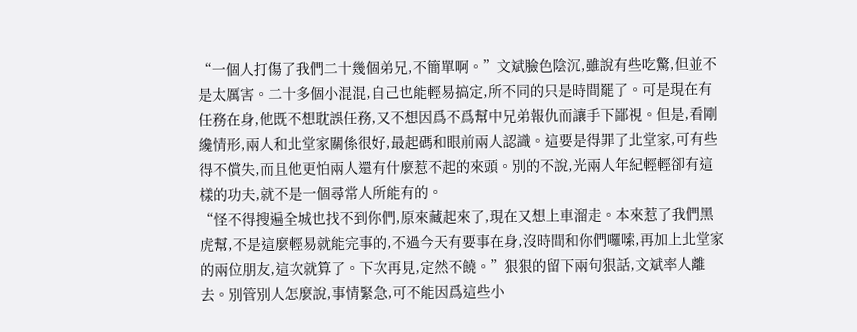“一個人打傷了我們二十幾個弟兄,不簡單啊。”文斌臉色陰沉,雖說有些吃驚,但並不是太厲害。二十多個小混混,自己也能輕易搞定,所不同的只是時間罷了。可是現在有任務在身,他既不想耽誤任務,又不想因爲不爲幫中兄弟報仇而讓手下鄙視。但是,看剛纔情形,兩人和北堂家關係很好,最起碼和眼前兩人認識。這要是得罪了北堂家,可有些得不償失,而且他更怕兩人還有什麼惹不起的來頭。別的不說,光兩人年紀輕輕卻有這樣的功夫,就不是一個尋常人所能有的。
“怪不得搜遍全城也找不到你們,原來藏起來了,現在又想上車溜走。本來惹了我們黑虎幫,不是這麼輕易就能完事的,不過今天有要事在身,沒時間和你們囉嗦,再加上北堂家的兩位朋友,這次就算了。下次再見,定然不饒。”狠狠的留下兩句狠話,文斌率人離去。別管別人怎麼說,事情緊急,可不能因爲這些小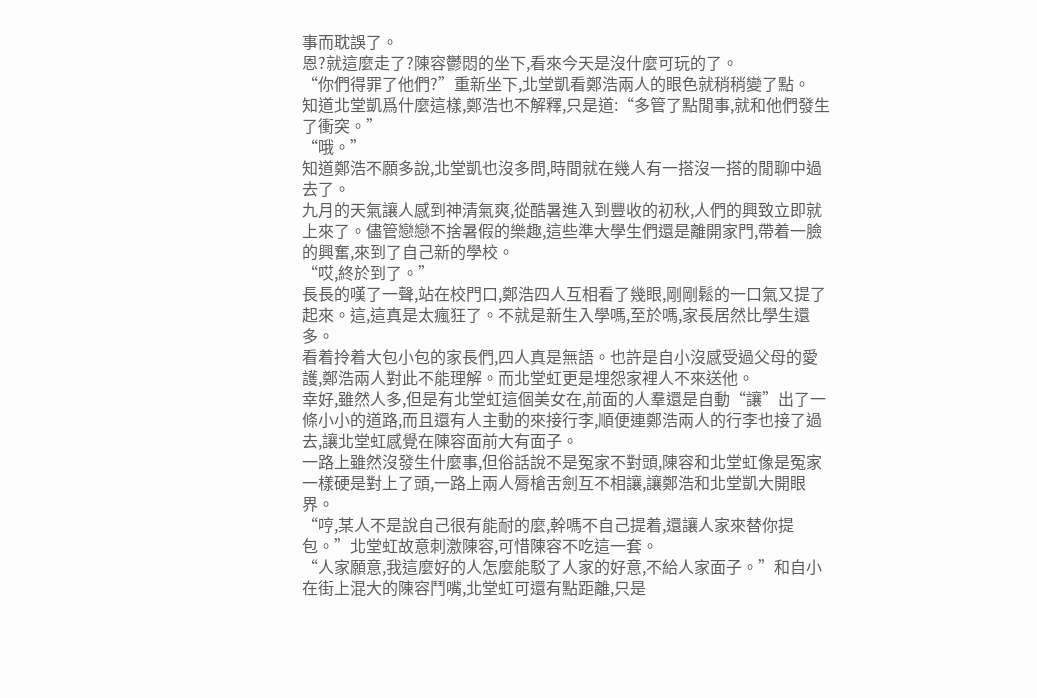事而耽誤了。
恩?就這麼走了?陳容鬱悶的坐下,看來今天是沒什麼可玩的了。
“你們得罪了他們?”重新坐下,北堂凱看鄭浩兩人的眼色就稍稍變了點。
知道北堂凱爲什麼這樣,鄭浩也不解釋,只是道:“多管了點閒事,就和他們發生了衝突。”
“哦。”
知道鄭浩不願多說,北堂凱也沒多問,時間就在幾人有一搭沒一搭的閒聊中過去了。
九月的天氣讓人感到神清氣爽,從酷暑進入到豐收的初秋,人們的興致立即就上來了。儘管戀戀不捨暑假的樂趣,這些準大學生們還是離開家門,帶着一臉的興奮,來到了自己新的學校。
“哎,終於到了。”
長長的嘆了一聲,站在校門口,鄭浩四人互相看了幾眼,剛剛鬆的一口氣又提了起來。這,這真是太瘋狂了。不就是新生入學嗎,至於嗎,家長居然比學生還多。
看着拎着大包小包的家長們,四人真是無語。也許是自小沒感受過父母的愛護,鄭浩兩人對此不能理解。而北堂虹更是埋怨家裡人不來送他。
幸好,雖然人多,但是有北堂虹這個美女在,前面的人羣還是自動“讓”出了一條小小的道路,而且還有人主動的來接行李,順便連鄭浩兩人的行李也接了過去,讓北堂虹感覺在陳容面前大有面子。
一路上雖然沒發生什麼事,但俗話說不是冤家不對頭,陳容和北堂虹像是冤家一樣硬是對上了頭,一路上兩人脣槍舌劍互不相讓,讓鄭浩和北堂凱大開眼界。
“哼,某人不是說自己很有能耐的麼,幹嗎不自己提着,還讓人家來替你提包。”北堂虹故意刺激陳容,可惜陳容不吃這一套。
“人家願意,我這麼好的人怎麼能駁了人家的好意,不給人家面子。”和自小在街上混大的陳容鬥嘴,北堂虹可還有點距離,只是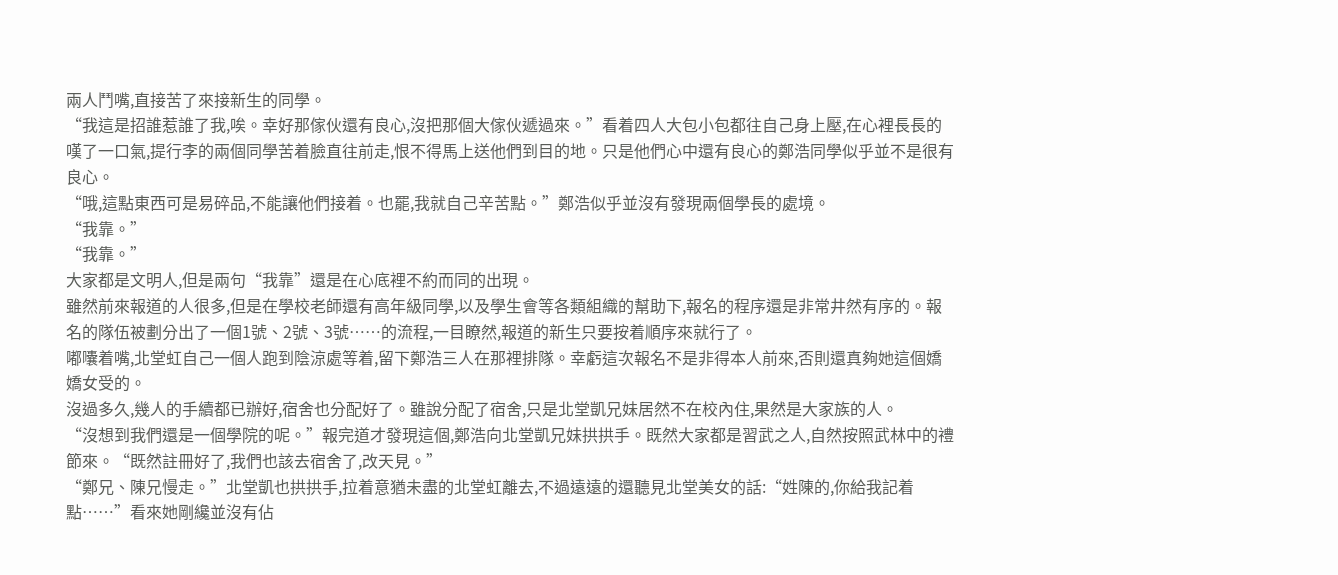兩人鬥嘴,直接苦了來接新生的同學。
“我這是招誰惹誰了我,唉。幸好那傢伙還有良心,沒把那個大傢伙遞過來。”看着四人大包小包都往自己身上壓,在心裡長長的嘆了一口氣,提行李的兩個同學苦着臉直往前走,恨不得馬上送他們到目的地。只是他們心中還有良心的鄭浩同學似乎並不是很有良心。
“哦,這點東西可是易碎品,不能讓他們接着。也罷,我就自己辛苦點。”鄭浩似乎並沒有發現兩個學長的處境。
“我靠。”
“我靠。”
大家都是文明人,但是兩句“我靠”還是在心底裡不約而同的出現。
雖然前來報道的人很多,但是在學校老師還有高年級同學,以及學生會等各類組織的幫助下,報名的程序還是非常井然有序的。報名的隊伍被劃分出了一個1號、2號、3號……的流程,一目瞭然,報道的新生只要按着順序來就行了。
嘟囔着嘴,北堂虹自己一個人跑到陰涼處等着,留下鄭浩三人在那裡排隊。幸虧這次報名不是非得本人前來,否則還真夠她這個嬌嬌女受的。
沒過多久,幾人的手續都已辦好,宿舍也分配好了。雖說分配了宿舍,只是北堂凱兄妹居然不在校內住,果然是大家族的人。
“沒想到我們還是一個學院的呢。”報完道才發現這個,鄭浩向北堂凱兄妹拱拱手。既然大家都是習武之人,自然按照武林中的禮節來。“既然註冊好了,我們也該去宿舍了,改天見。”
“鄭兄、陳兄慢走。”北堂凱也拱拱手,拉着意猶未盡的北堂虹離去,不過遠遠的還聽見北堂美女的話:“姓陳的,你給我記着點……”看來她剛纔並沒有佔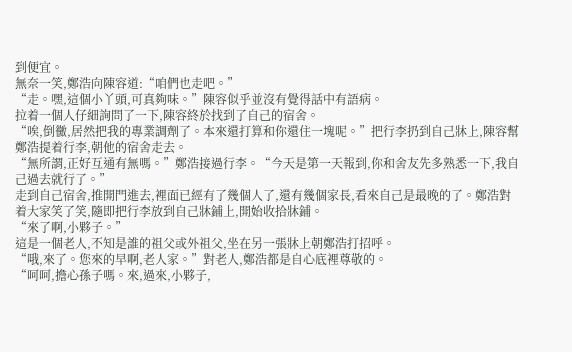到便宜。
無奈一笑,鄭浩向陳容道:“咱們也走吧。”
“走。嘿,這個小丫頭,可真夠味。”陳容似乎並沒有覺得話中有語病。
拉着一個人仔細詢問了一下,陳容終於找到了自己的宿舍。
“唉,倒黴,居然把我的專業調劑了。本來還打算和你還住一塊呢。”把行李扔到自己牀上,陳容幫鄭浩提着行李,朝他的宿舍走去。
“無所謂,正好互通有無嗎。”鄭浩接過行李。“今天是第一天報到,你和舍友先多熟悉一下,我自己過去就行了。”
走到自己宿舍,推開門進去,裡面已經有了幾個人了,還有幾個家長,看來自己是最晚的了。鄭浩對着大家笑了笑,隨即把行李放到自己牀鋪上,開始收拾牀鋪。
“來了啊,小夥子。”
這是一個老人,不知是誰的祖父或外祖父,坐在另一張牀上朝鄭浩打招呼。
“哦,來了。您來的早啊,老人家。”對老人,鄭浩都是自心底裡尊敬的。
“呵呵,擔心孫子嗎。來,過來,小夥子,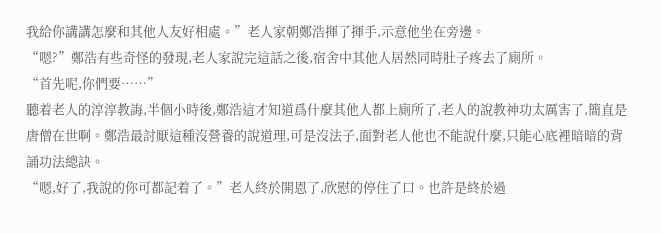我給你講講怎麼和其他人友好相處。”老人家朝鄭浩揮了揮手,示意他坐在旁邊。
“嗯?”鄭浩有些奇怪的發現,老人家說完這話之後,宿舍中其他人居然同時肚子疼去了廁所。
“首先呢,你們要……”
聽着老人的淳淳教誨,半個小時後,鄭浩這才知道爲什麼其他人都上廁所了,老人的說教神功太厲害了,簡直是唐僧在世啊。鄭浩最討厭這種沒營養的說道理,可是沒法子,面對老人他也不能說什麼,只能心底裡暗暗的背誦功法總訣。
“嗯,好了,我說的你可都記着了。”老人終於開恩了,欣慰的停住了口。也許是終於過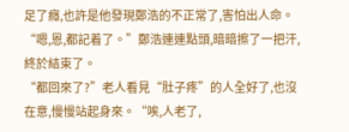足了癮,也許是他發現鄭浩的不正常了,害怕出人命。
“嗯,恩,都記着了。”鄭浩連連點頭,暗暗擦了一把汗,終於結束了。
“都回來了?”老人看見“肚子疼”的人全好了,也沒在意,慢慢站起身來。“唉,人老了,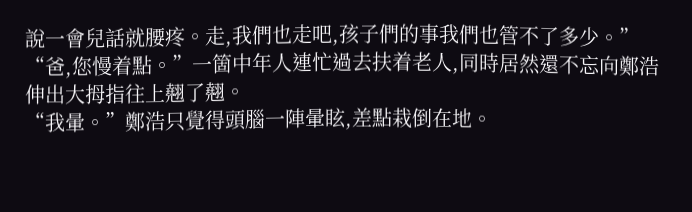說一會兒話就腰疼。走,我們也走吧,孩子們的事我們也管不了多少。”
“爸,您慢着點。”一箇中年人連忙過去扶着老人,同時居然還不忘向鄭浩伸出大拇指往上翹了翹。
“我暈。”鄭浩只覺得頭腦一陣暈眩,差點栽倒在地。